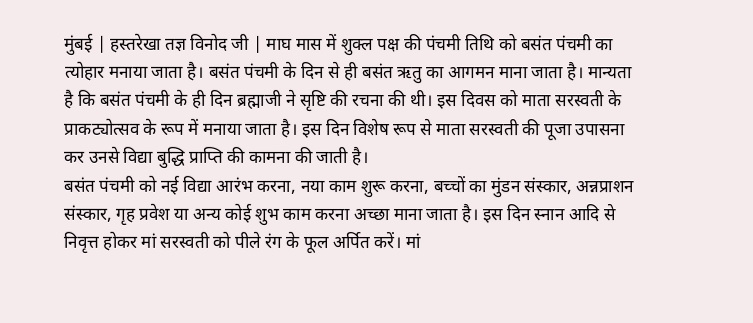मुंबई | हस्तरेखा तज्ञ विनोद जी | माघ मास में शुक्ल पक्ष की पंचमी तिथि को बसंत पंचमी का त्योहार मनाया जाता है। बसंत पंचमी के दिन से ही बसंत ऋतु का आगमन माना जाता है। मान्यता है कि बसंत पंचमी के ही दिन ब्रह्माजी ने सृष्टि की रचना की थी। इस दिवस को माता सरस्वती के प्राकट्योत्सव के रूप में मनाया जाता है। इस दिन विशेष रूप से माता सरस्वती की पूजा उपासना कर उनसे विद्या बुद्धि प्राप्ति की कामना की जाती है।
बसंत पंचमी को नई विद्या आरंभ करना, नया काम शुरू करना, बच्चों का मुंडन संस्कार, अन्नप्राशन संस्कार, गृह प्रवेश या अन्य कोई शुभ काम करना अच्छा माना जाता है। इस दिन स्नान आदि से निवृत्त होकर मां सरस्वती को पीले रंग के फूल अर्पित करें। मां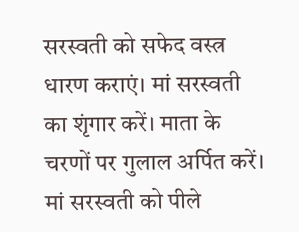सरस्वती को सफेद वस्त्र धारण कराएं। मां सरस्वती का शृंगार करें। माता के चरणों पर गुलाल अर्पित करें। मां सरस्वती को पीले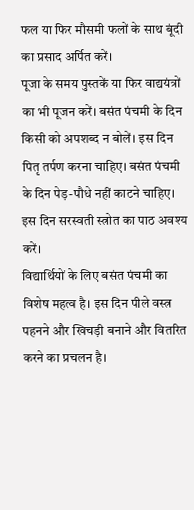फल या फिर मौसमी फलों के साथ बूंदी का प्रसाद अर्पित करें।
पूजा के समय पुस्तकें या फिर वाद्ययंत्रों का भी पूजन करें। बसंत पंचमी के दिन किसी को अपशब्द न बोलें। इस दिन पितृ तर्पण करना चाहिए। बसंत पंचमी के दिन पेड़-पौधे नहीं काटने चाहिए। इस दिन सरस्वती स्त्रोत का पाठ अवश्य करें।
विद्यार्थियों के लिए बसंत पंचमी का विशेष महत्व है। इस दिन पीले वस्त्र पहनने और खिचड़ी बनाने और वितरित करने का प्रचलन है।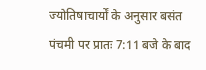ज्योतिषाचार्यों के अनुसार बसंत पंचमी पर प्रातः 7:11 बजे के बाद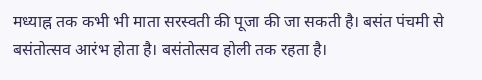मध्याह्न तक कभी भी माता सरस्वती की पूजा की जा सकती है। बसंत पंचमी से बसंतोत्सव आरंभ होता है। बसंतोत्सव होली तक रहता है।